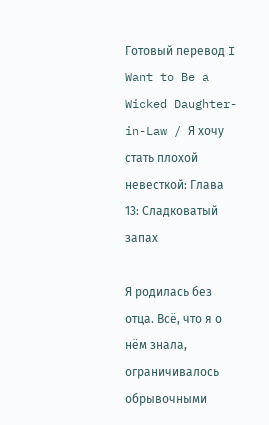Готовый перевод I Want to Be a Wicked Daughter-in-Law / Я хочу стать плохой невесткой: Глава 13: Сладковатый запах

Я родилась без отца. Всё, что я о нём знала, ограничивалось обрывочными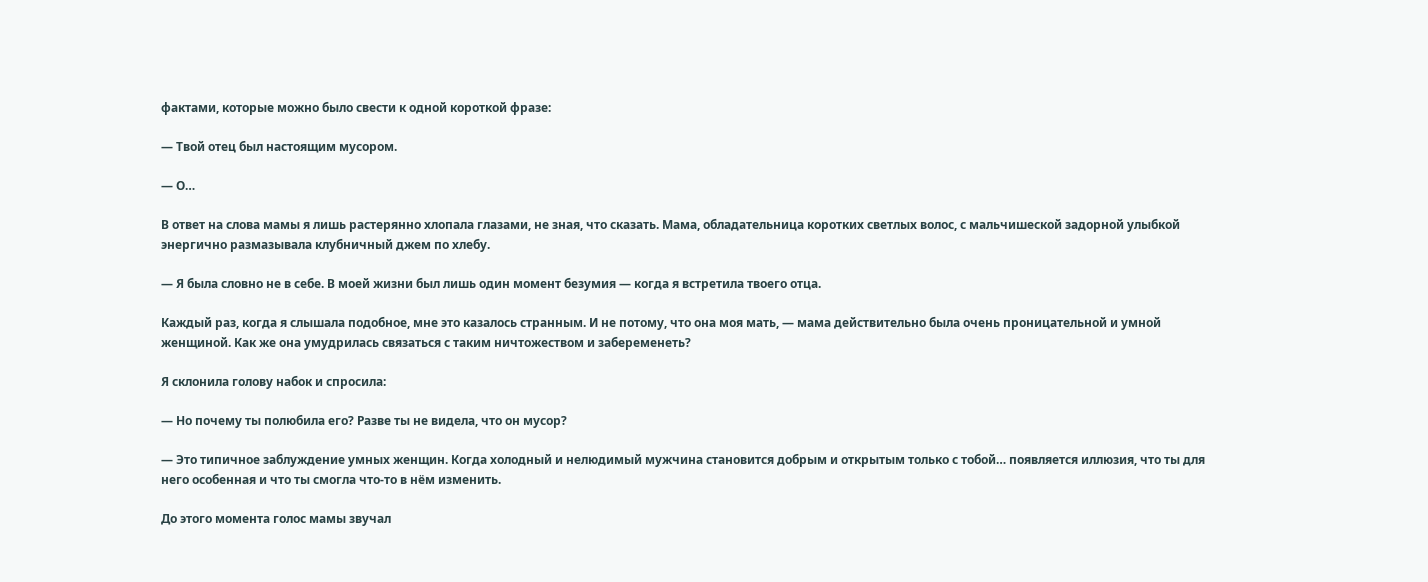фактами, которые можно было свести к одной короткой фразе:

— Твой отец был настоящим мусором.

— О…

В ответ на слова мамы я лишь растерянно хлопала глазами, не зная, что сказать. Мама, обладательница коротких светлых волос, с мальчишеской задорной улыбкой энергично размазывала клубничный джем по хлебу.

— Я была словно не в себе. В моей жизни был лишь один момент безумия — когда я встретила твоего отца.

Каждый раз, когда я слышала подобное, мне это казалось странным. И не потому, что она моя мать, — мама действительно была очень проницательной и умной женщиной. Как же она умудрилась связаться с таким ничтожеством и забеременеть?

Я склонила голову набок и спросила:

— Но почему ты полюбила его? Разве ты не видела, что он мусор?

— Это типичное заблуждение умных женщин. Когда холодный и нелюдимый мужчина становится добрым и открытым только с тобой… появляется иллюзия, что ты для него особенная и что ты смогла что-то в нём изменить.

До этого момента голос мамы звучал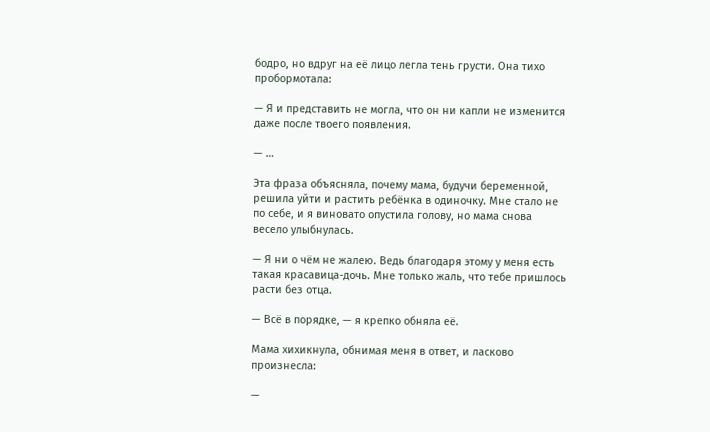бодро, но вдруг на её лицо легла тень грусти. Она тихо пробормотала:

— Я и представить не могла, что он ни капли не изменится даже после твоего появления.

— …

Эта фраза объясняла, почему мама, будучи беременной, решила уйти и растить ребёнка в одиночку. Мне стало не по себе, и я виновато опустила голову, но мама снова весело улыбнулась.

— Я ни о чём не жалею. Ведь благодаря этому у меня есть такая красавица-дочь. Мне только жаль, что тебе пришлось расти без отца.

— Всё в порядке, — я крепко обняла её.

Мама хихикнула, обнимая меня в ответ, и ласково произнесла:

—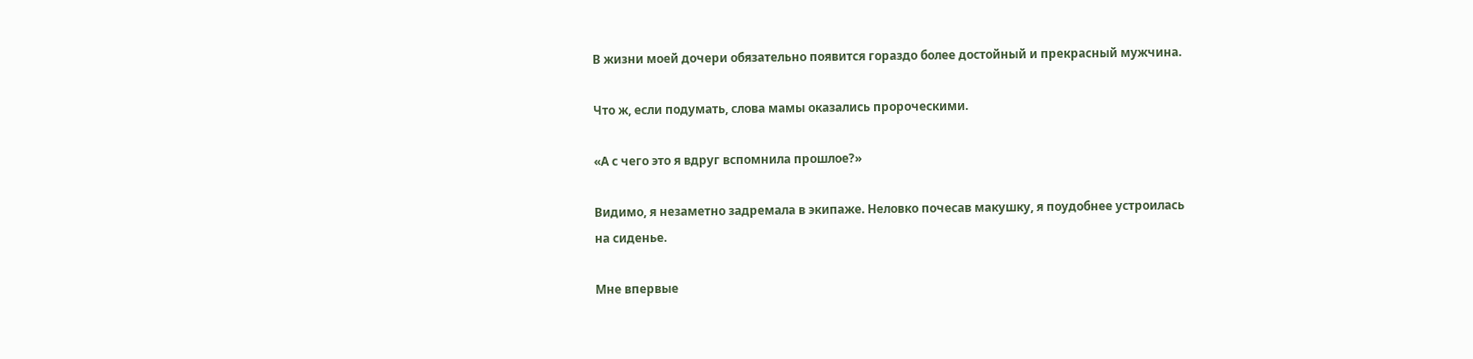В жизни моей дочери обязательно появится гораздо более достойный и прекрасный мужчина.

Что ж, если подумать, слова мамы оказались пророческими.

«А с чего это я вдруг вспомнила прошлое?»

Видимо, я незаметно задремала в экипаже. Неловко почесав макушку, я поудобнее устроилась на сиденье.

Мне впервые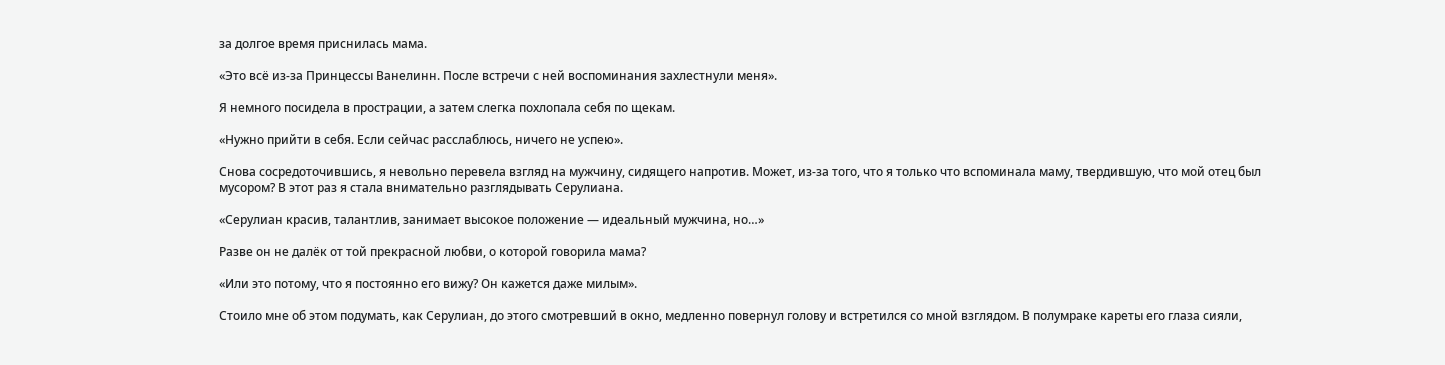за долгое время приснилась мама.

«Это всё из-за Принцессы Ванелинн. После встречи с ней воспоминания захлестнули меня».

Я немного посидела в прострации, а затем слегка похлопала себя по щекам.

«Нужно прийти в себя. Если сейчас расслаблюсь, ничего не успею».

Снова сосредоточившись, я невольно перевела взгляд на мужчину, сидящего напротив. Может, из-за того, что я только что вспоминала маму, твердившую, что мой отец был мусором? В этот раз я стала внимательно разглядывать Серулиана.

«Серулиан красив, талантлив, занимает высокое положение — идеальный мужчина, но…»

Разве он не далёк от той прекрасной любви, о которой говорила мама?

«Или это потому, что я постоянно его вижу? Он кажется даже милым».

Стоило мне об этом подумать, как Серулиан, до этого смотревший в окно, медленно повернул голову и встретился со мной взглядом. В полумраке кареты его глаза сияли,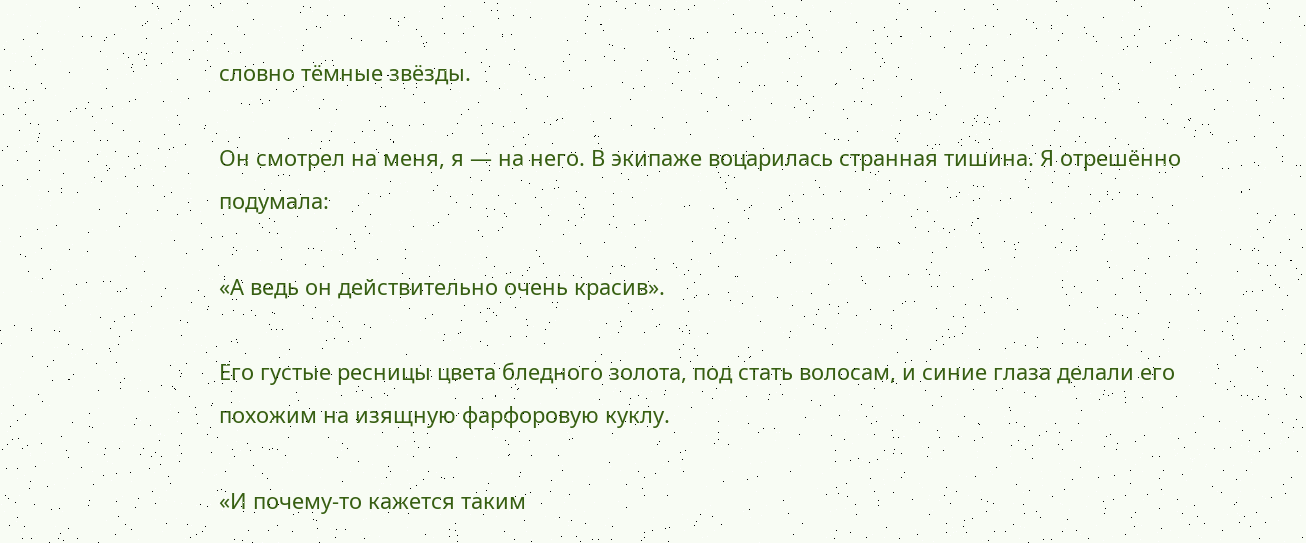словно тёмные звёзды.

Он смотрел на меня, я — на него. В экипаже воцарилась странная тишина. Я отрешённо подумала:

«А ведь он действительно очень красив».

Его густые ресницы цвета бледного золота, под стать волосам, и синие глаза делали его похожим на изящную фарфоровую куклу.

«И почему-то кажется таким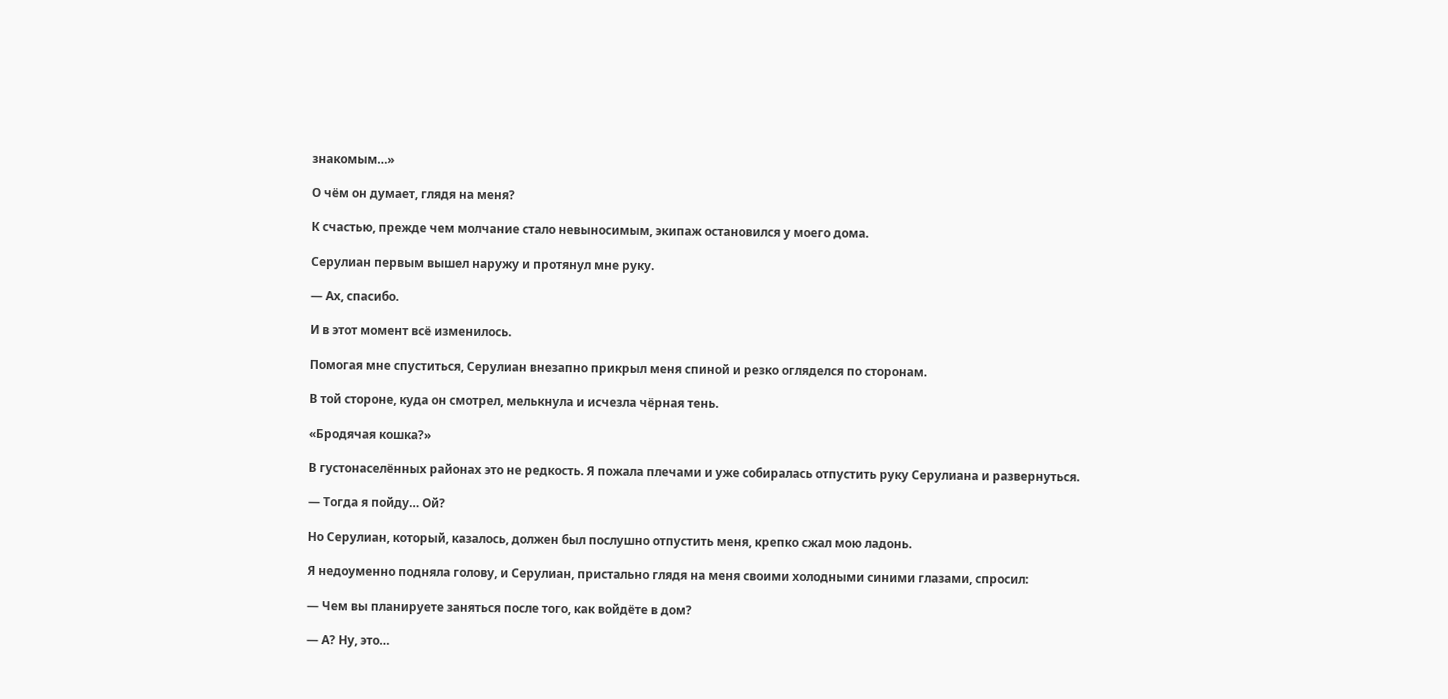знакомым…»

О чём он думает, глядя на меня?

К счастью, прежде чем молчание стало невыносимым, экипаж остановился у моего дома.

Серулиан первым вышел наружу и протянул мне руку.

— Ах, спасибо.

И в этот момент всё изменилось.

Помогая мне спуститься, Серулиан внезапно прикрыл меня спиной и резко огляделся по сторонам.

В той стороне, куда он смотрел, мелькнула и исчезла чёрная тень.

«Бродячая кошка?»

В густонаселённых районах это не редкость. Я пожала плечами и уже собиралась отпустить руку Серулиана и развернуться.

— Тогда я пойду… Ой?

Но Серулиан, который, казалось, должен был послушно отпустить меня, крепко сжал мою ладонь.

Я недоуменно подняла голову, и Серулиан, пристально глядя на меня своими холодными синими глазами, спросил:

— Чем вы планируете заняться после того, как войдёте в дом?

— А? Ну, это…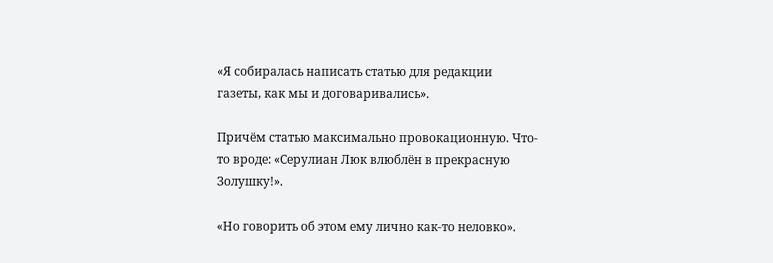«Я собиралась написать статью для редакции газеты, как мы и договаривались».

Причём статью максимально провокационную. Что-то вроде: «Серулиан Люк влюблён в прекрасную Золушку!».

«Но говорить об этом ему лично как-то неловко».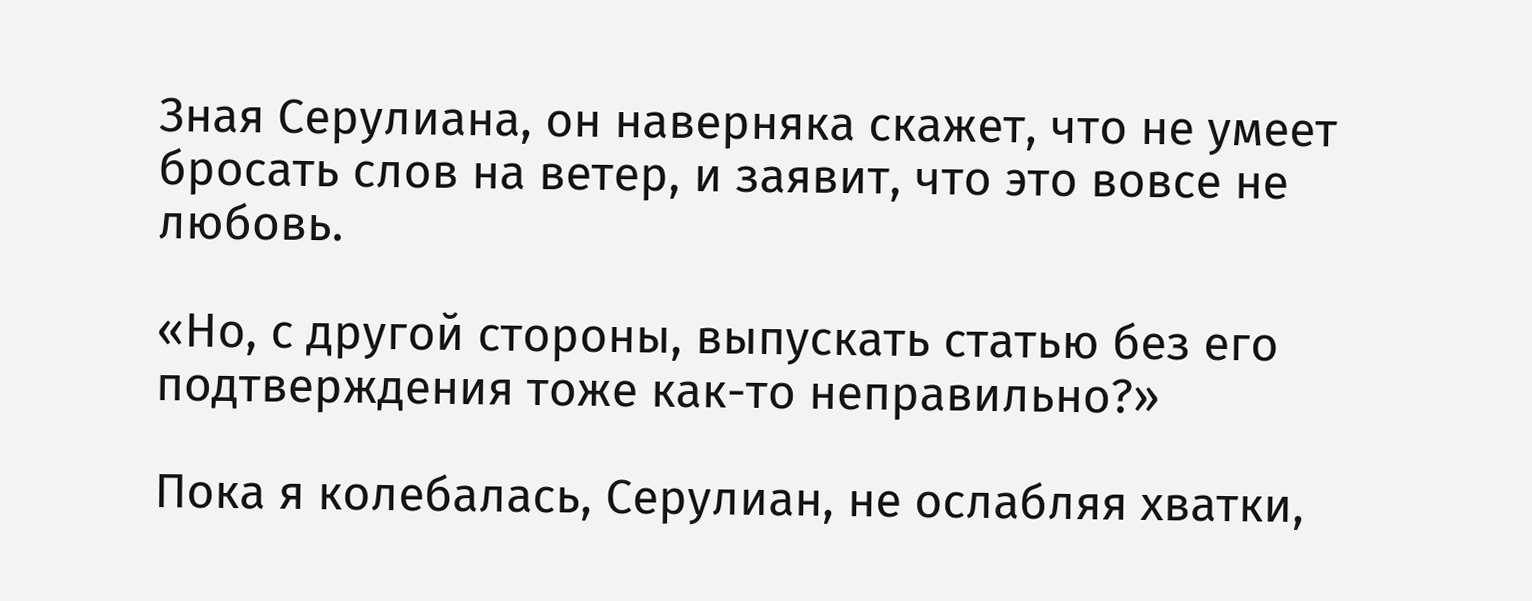Зная Серулиана, он наверняка скажет, что не умеет бросать слов на ветер, и заявит, что это вовсе не любовь.

«Но, с другой стороны, выпускать статью без его подтверждения тоже как-то неправильно?»

Пока я колебалась, Серулиан, не ослабляя хватки,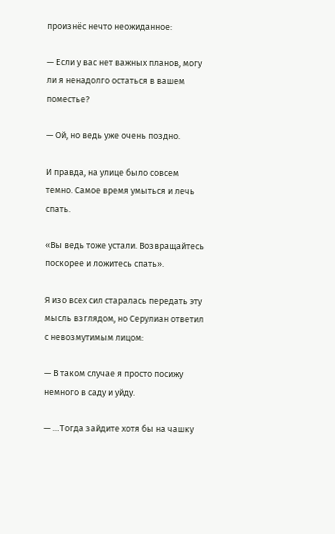произнёс нечто неожиданное:

— Если у вас нет важных планов, могу ли я ненадолго остаться в вашем поместье?

— Ой, но ведь уже очень поздно.

И правда, на улице было совсем темно. Самое время умыться и лечь спать.

«Вы ведь тоже устали. Возвращайтесь поскорее и ложитесь спать».

Я изо всех сил старалась передать эту мысль взглядом, но Серулиан ответил с невозмутимым лицом:

— В таком случае я просто посижу немного в саду и уйду.

— …Тогда зайдите хотя бы на чашку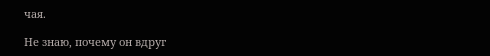чая.

Не знаю, почему он вдруг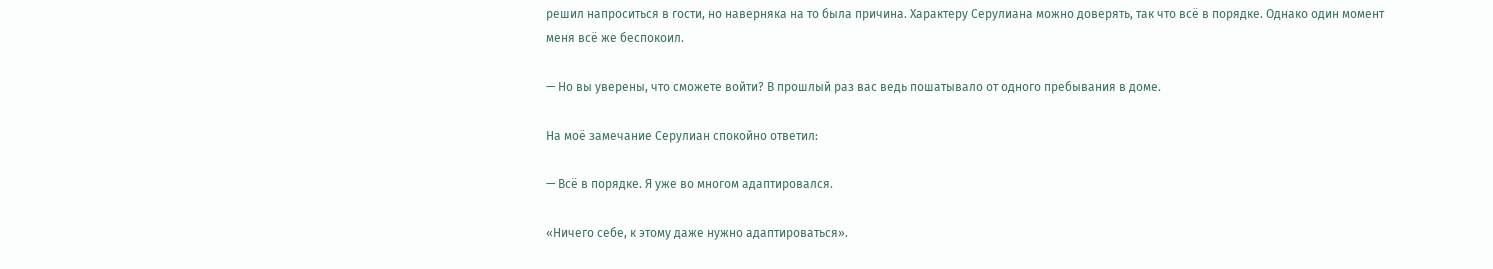решил напроситься в гости, но наверняка на то была причина. Характеру Серулиана можно доверять, так что всё в порядке. Однако один момент меня всё же беспокоил.

— Но вы уверены, что сможете войти? В прошлый раз вас ведь пошатывало от одного пребывания в доме.

На моё замечание Серулиан спокойно ответил:

— Всё в порядке. Я уже во многом адаптировался.

«Ничего себе, к этому даже нужно адаптироваться».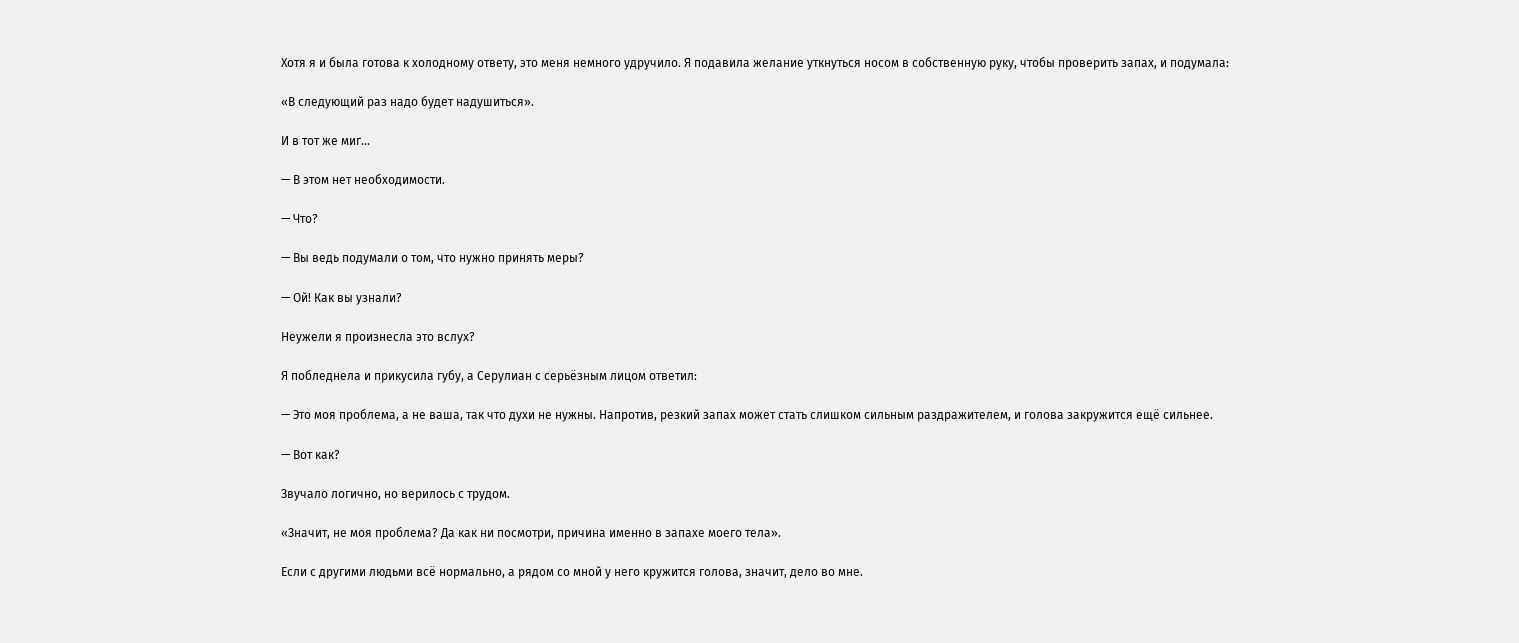Хотя я и была готова к холодному ответу, это меня немного удручило. Я подавила желание уткнуться носом в собственную руку, чтобы проверить запах, и подумала:

«В следующий раз надо будет надушиться».

И в тот же миг…

— В этом нет необходимости.

— Что?

— Вы ведь подумали о том, что нужно принять меры?

— Ой! Как вы узнали?

Неужели я произнесла это вслух?

Я побледнела и прикусила губу, а Серулиан с серьёзным лицом ответил:

— Это моя проблема, а не ваша, так что духи не нужны. Напротив, резкий запах может стать слишком сильным раздражителем, и голова закружится ещё сильнее.

— Вот как?

Звучало логично, но верилось с трудом.

«Значит, не моя проблема? Да как ни посмотри, причина именно в запахе моего тела».

Если с другими людьми всё нормально, а рядом со мной у него кружится голова, значит, дело во мне.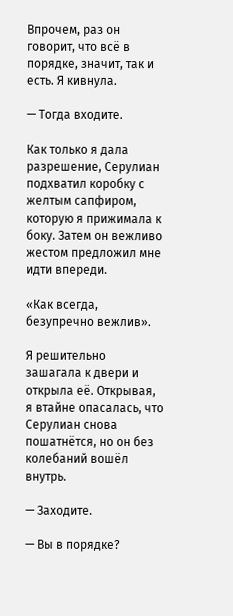Впрочем, раз он говорит, что всё в порядке, значит, так и есть. Я кивнула.

— Тогда входите.

Как только я дала разрешение, Серулиан подхватил коробку с желтым сапфиром, которую я прижимала к боку. Затем он вежливо жестом предложил мне идти впереди.

«Как всегда, безупречно вежлив».

Я решительно зашагала к двери и открыла её. Открывая, я втайне опасалась, что Серулиан снова пошатнётся, но он без колебаний вошёл внутрь.

— Заходите.

— Вы в порядке?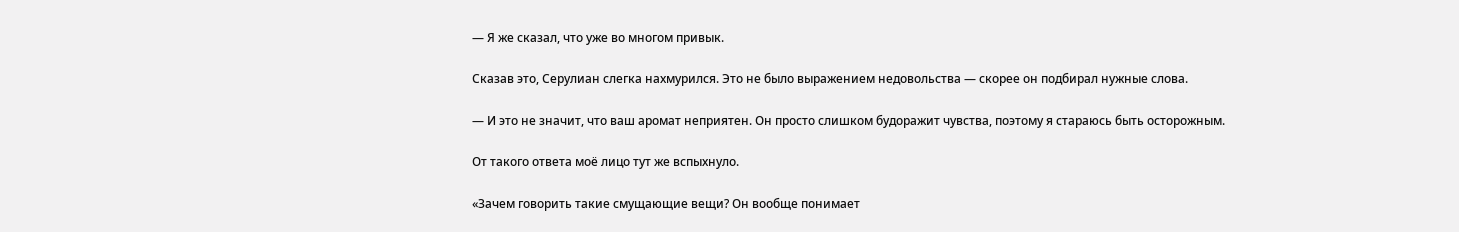— Я же сказал, что уже во многом привык.

Сказав это, Серулиан слегка нахмурился. Это не было выражением недовольства — скорее он подбирал нужные слова.

— И это не значит, что ваш аромат неприятен. Он просто слишком будоражит чувства, поэтому я стараюсь быть осторожным.

От такого ответа моё лицо тут же вспыхнуло.

«Зачем говорить такие смущающие вещи? Он вообще понимает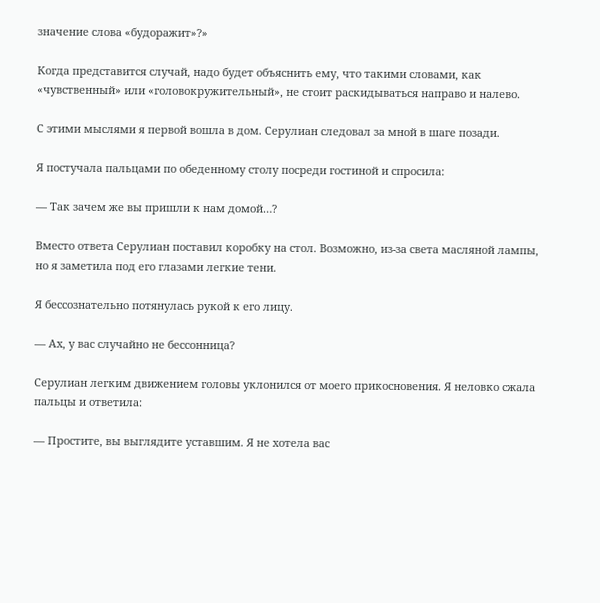значение слова «будоражит»?»

Когда представится случай, надо будет объяснить ему, что такими словами, как «чувственный» или «головокружительный», не стоит раскидываться направо и налево.

С этими мыслями я первой вошла в дом. Серулиан следовал за мной в шаге позади.

Я постучала пальцами по обеденному столу посреди гостиной и спросила:

— Так зачем же вы пришли к нам домой…?

Вместо ответа Серулиан поставил коробку на стол. Возможно, из-за света масляной лампы, но я заметила под его глазами легкие тени.

Я бессознательно потянулась рукой к его лицу.

— Ах, у вас случайно не бессонница?

Серулиан легким движением головы уклонился от моего прикосновения. Я неловко сжала пальцы и ответила:

— Простите, вы выглядите уставшим. Я не хотела вас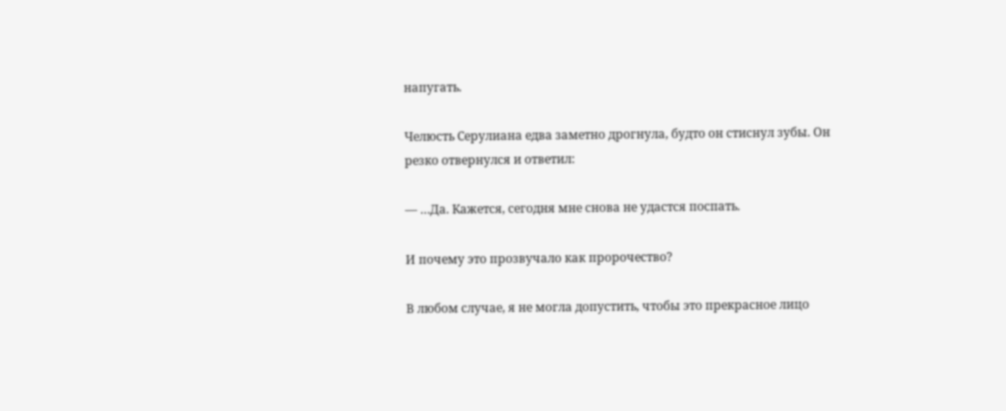напугать.

Челюсть Серулиана едва заметно дрогнула, будто он стиснул зубы. Он резко отвернулся и ответил:

— …Да. Кажется, сегодня мне снова не удастся поспать.

И почему это прозвучало как пророчество?

В любом случае, я не могла допустить, чтобы это прекрасное лицо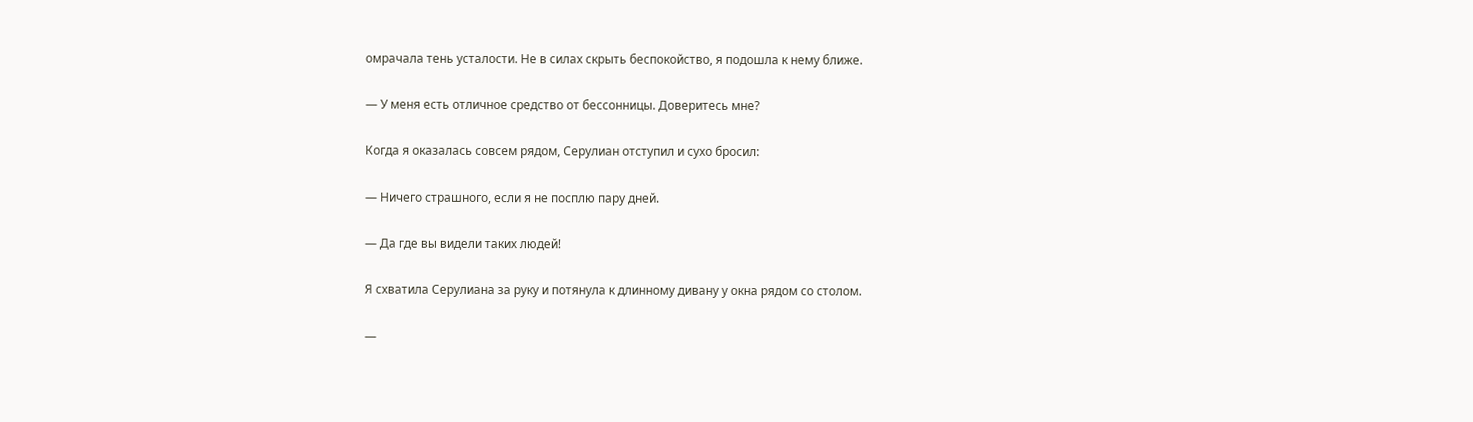омрачала тень усталости. Не в силах скрыть беспокойство, я подошла к нему ближе.

— У меня есть отличное средство от бессонницы. Доверитесь мне?

Когда я оказалась совсем рядом, Серулиан отступил и сухо бросил:

— Ничего страшного, если я не посплю пару дней.

— Да где вы видели таких людей!

Я схватила Серулиана за руку и потянула к длинному дивану у окна рядом со столом.

—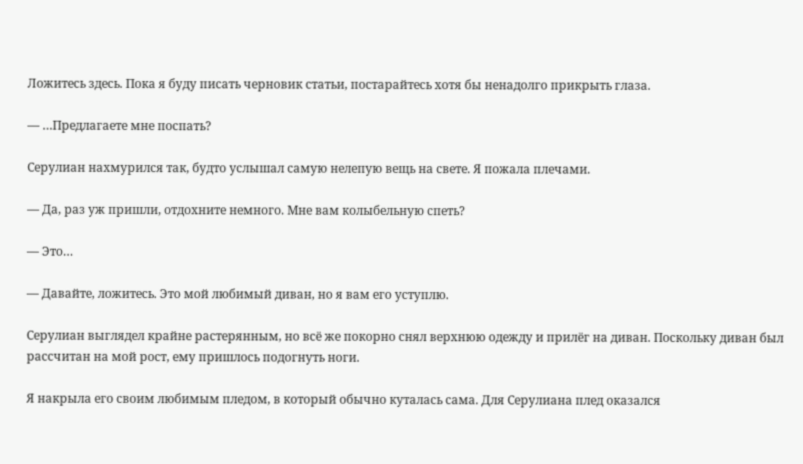Ложитесь здесь. Пока я буду писать черновик статьи, постарайтесь хотя бы ненадолго прикрыть глаза.

— …Предлагаете мне поспать?

Серулиан нахмурился так, будто услышал самую нелепую вещь на свете. Я пожала плечами.

— Да, раз уж пришли, отдохните немного. Мне вам колыбельную спеть?

— Это…

— Давайте, ложитесь. Это мой любимый диван, но я вам его уступлю.

Серулиан выглядел крайне растерянным, но всё же покорно снял верхнюю одежду и прилёг на диван. Поскольку диван был рассчитан на мой рост, ему пришлось подогнуть ноги.

Я накрыла его своим любимым пледом, в который обычно куталась сама. Для Серулиана плед оказался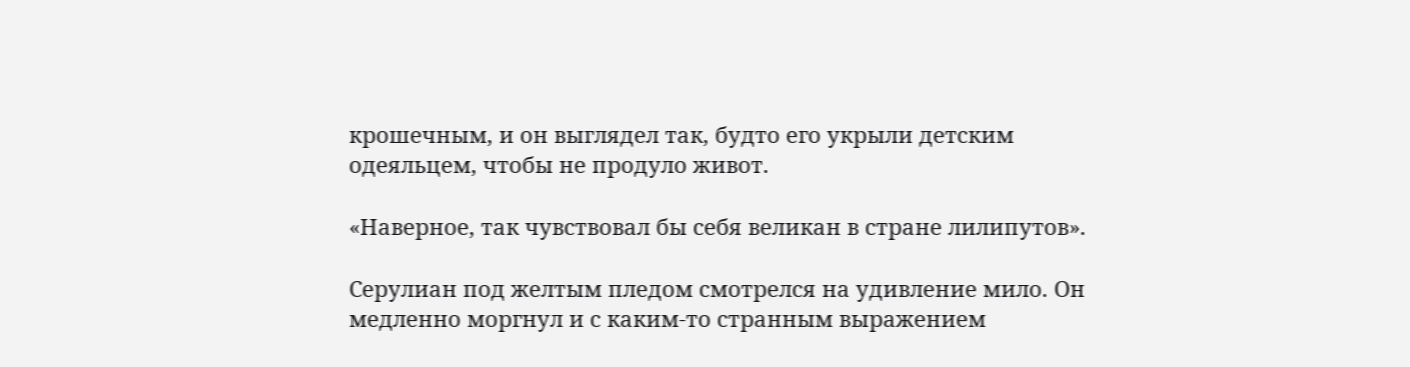крошечным, и он выглядел так, будто его укрыли детским одеяльцем, чтобы не продуло живот.

«Наверное, так чувствовал бы себя великан в стране лилипутов».

Серулиан под желтым пледом смотрелся на удивление мило. Он медленно моргнул и с каким-то странным выражением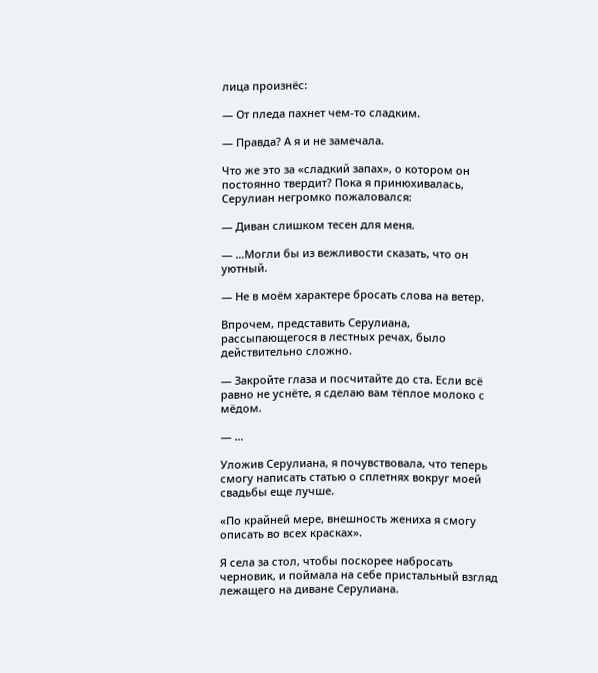лица произнёс:

— От пледа пахнет чем-то сладким.

— Правда? А я и не замечала.

Что же это за «сладкий запах», о котором он постоянно твердит? Пока я принюхивалась, Серулиан негромко пожаловался:

— Диван слишком тесен для меня.

— …Могли бы из вежливости сказать, что он уютный.

— Не в моём характере бросать слова на ветер.

Впрочем, представить Серулиана, рассыпающегося в лестных речах, было действительно сложно.

— Закройте глаза и посчитайте до ста. Если всё равно не уснёте, я сделаю вам тёплое молоко с мёдом.

— …

Уложив Серулиана, я почувствовала, что теперь смогу написать статью о сплетнях вокруг моей свадьбы еще лучше.

«По крайней мере, внешность жениха я смогу описать во всех красках».

Я села за стол, чтобы поскорее набросать черновик, и поймала на себе пристальный взгляд лежащего на диване Серулиана.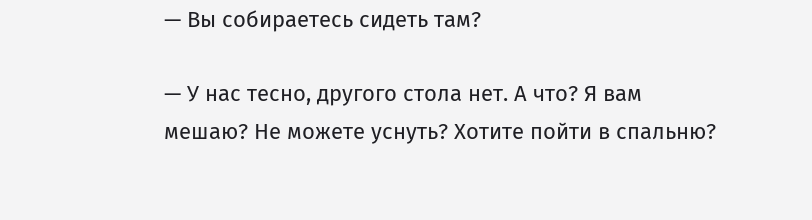— Вы собираетесь сидеть там?

— У нас тесно, другого стола нет. А что? Я вам мешаю? Не можете уснуть? Хотите пойти в спальню?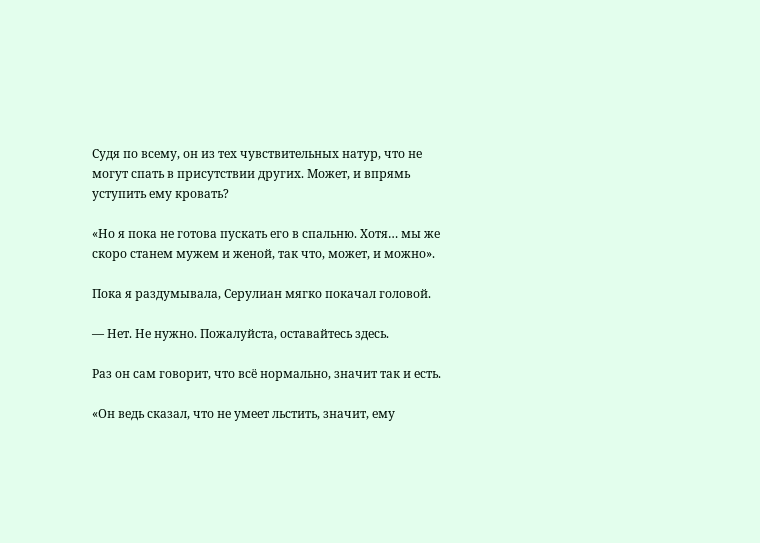Судя по всему, он из тех чувствительных натур, что не могут спать в присутствии других. Может, и впрямь уступить ему кровать?

«Но я пока не готова пускать его в спальню. Хотя… мы же скоро станем мужем и женой, так что, может, и можно».

Пока я раздумывала, Серулиан мягко покачал головой.

— Нет. Не нужно. Пожалуйста, оставайтесь здесь.

Раз он сам говорит, что всё нормально, значит так и есть.

«Он ведь сказал, что не умеет льстить, значит, ему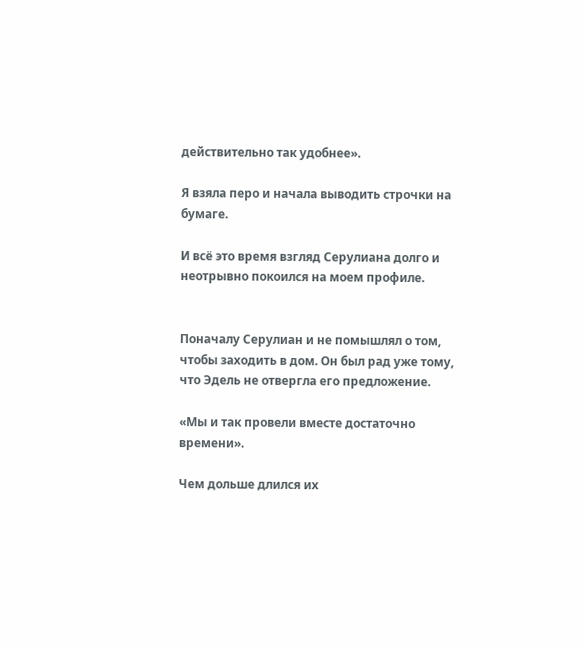действительно так удобнее».

Я взяла перо и начала выводить строчки на бумаге.

И всё это время взгляд Серулиана долго и неотрывно покоился на моем профиле.


Поначалу Серулиан и не помышлял о том, чтобы заходить в дом. Он был рад уже тому, что Эдель не отвергла его предложение.

«Мы и так провели вместе достаточно времени».

Чем дольше длился их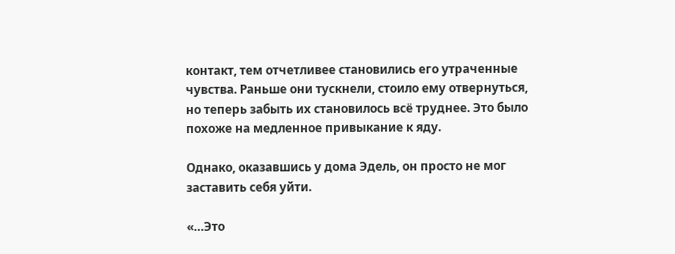контакт, тем отчетливее становились его утраченные чувства. Раньше они тускнели, стоило ему отвернуться, но теперь забыть их становилось всё труднее. Это было похоже на медленное привыкание к яду.

Однако, оказавшись у дома Эдель, он просто не мог заставить себя уйти.

«…Это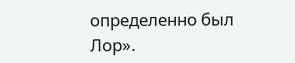определенно был Лор».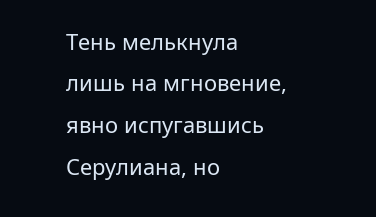Тень мелькнула лишь на мгновение, явно испугавшись Серулиана, но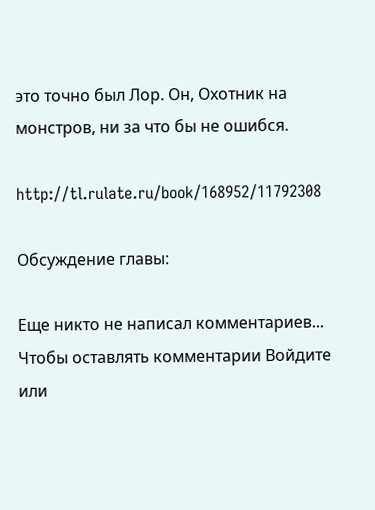это точно был Лор. Он, Охотник на монстров, ни за что бы не ошибся.

http://tl.rulate.ru/book/168952/11792308

Обсуждение главы:

Еще никто не написал комментариев...
Чтобы оставлять комментарии Войдите или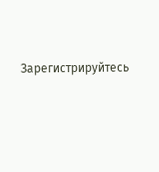Зарегистрируйтесь